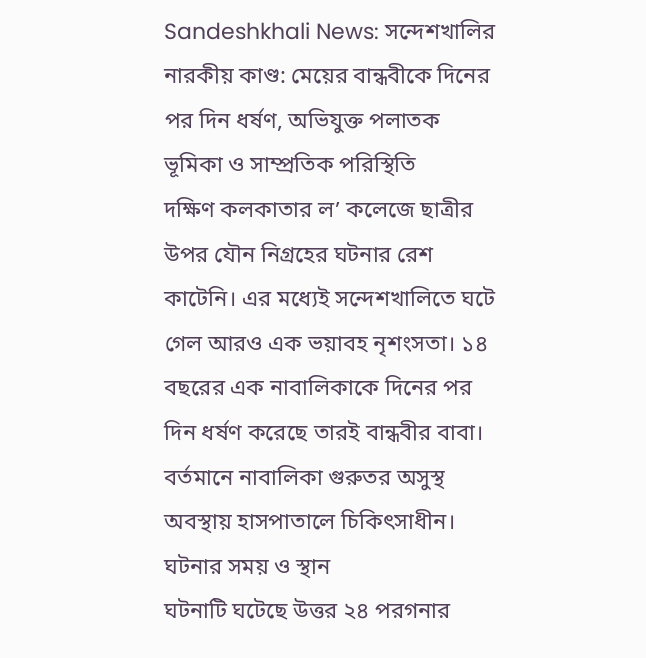Sandeshkhali News: সন্দেশখালির নারকীয় কাণ্ড: মেয়ের বান্ধবীকে দিনের পর দিন ধর্ষণ, অভিযুক্ত পলাতক
ভূমিকা ও সাম্প্রতিক পরিস্থিতি
দক্ষিণ কলকাতার ল’ কলেজে ছাত্রীর উপর যৌন নিগ্রহের ঘটনার রেশ কাটেনি। এর মধ্যেই সন্দেশখালিতে ঘটে গেল আরও এক ভয়াবহ নৃশংসতা। ১৪ বছরের এক নাবালিকাকে দিনের পর দিন ধর্ষণ করেছে তারই বান্ধবীর বাবা। বর্তমানে নাবালিকা গুরুতর অসুস্থ অবস্থায় হাসপাতালে চিকিৎসাধীন।
ঘটনার সময় ও স্থান
ঘটনাটি ঘটেছে উত্তর ২৪ পরগনার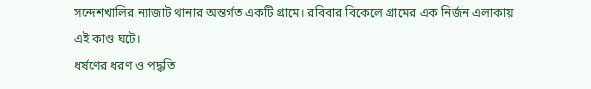সন্দেশখালির ন্যাজাট থানার অন্তর্গত একটি গ্রামে। রবিবার বিকেলে গ্রামের এক নির্জন এলাকায় এই কাণ্ড ঘটে।
ধর্ষণের ধরণ ও পদ্ধতি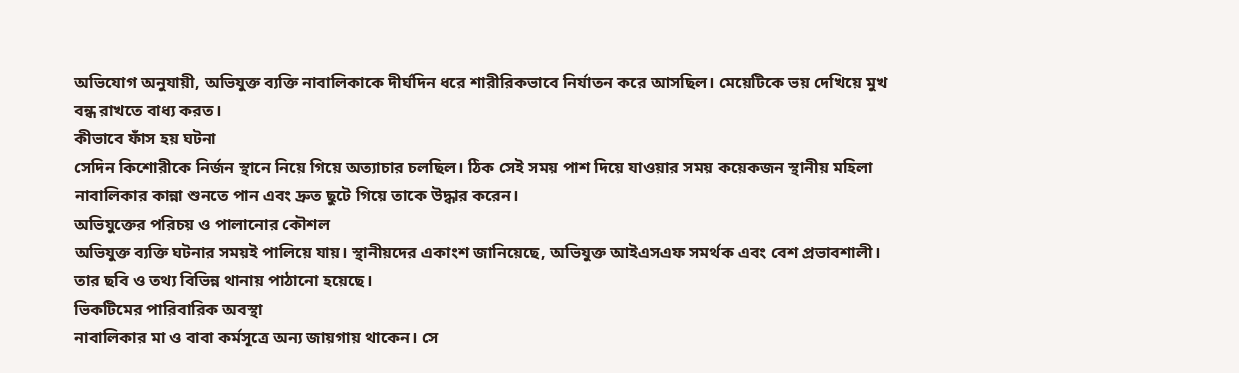অভিযোগ অনুযায়ী, অভিযুক্ত ব্যক্তি নাবালিকাকে দীর্ঘদিন ধরে শারীরিকভাবে নির্যাতন করে আসছিল। মেয়েটিকে ভয় দেখিয়ে মুখ বন্ধ রাখতে বাধ্য করত।
কীভাবে ফাঁস হয় ঘটনা
সেদিন কিশোরীকে নির্জন স্থানে নিয়ে গিয়ে অত্যাচার চলছিল। ঠিক সেই সময় পাশ দিয়ে যাওয়ার সময় কয়েকজন স্থানীয় মহিলা নাবালিকার কান্না শুনতে পান এবং দ্রুত ছুটে গিয়ে তাকে উদ্ধার করেন।
অভিযুক্তের পরিচয় ও পালানোর কৌশল
অভিযুক্ত ব্যক্তি ঘটনার সময়ই পালিয়ে যায়। স্থানীয়দের একাংশ জানিয়েছে, অভিযুক্ত আইএসএফ সমর্থক এবং বেশ প্রভাবশালী। তার ছবি ও তথ্য বিভিন্ন থানায় পাঠানো হয়েছে।
ভিকটিমের পারিবারিক অবস্থা
নাবালিকার মা ও বাবা কর্মসূত্রে অন্য জায়গায় থাকেন। সে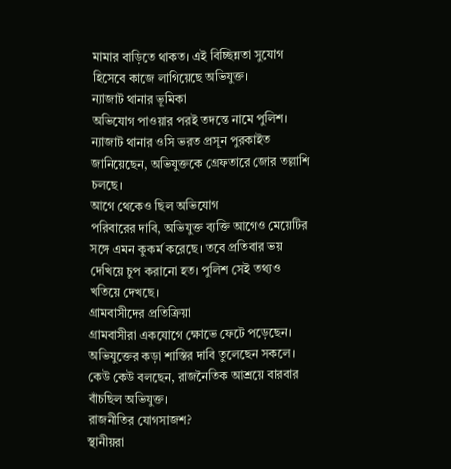মামার বাড়িতে থাকত। এই বিচ্ছিন্নতা সুযোগ হিসেবে কাজে লাগিয়েছে অভিযুক্ত।
ন্যাজাট থানার ভূমিকা
অভিযোগ পাওয়ার পরই তদন্তে নামে পুলিশ। ন্যাজাট থানার ওসি ভরত প্রসূন পুরকাইত জানিয়েছেন, অভিযুক্তকে গ্রেফতারে জোর তল্লাশি চলছে।
আগে থেকেও ছিল অভিযোগ
পরিবারের দাবি, অভিযুক্ত ব্যক্তি আগেও মেয়েটির সঙ্গে এমন কুকর্ম করেছে। তবে প্রতিবার ভয় দেখিয়ে চুপ করানো হত। পুলিশ সেই তথ্যও খতিয়ে দেখছে।
গ্রামবাসীদের প্রতিক্রিয়া
গ্রামবাসীরা একযোগে ক্ষোভে ফেটে পড়েছেন। অভিযুক্তের কড়া শাস্তির দাবি তুলেছেন সকলে। কেউ কেউ বলছেন, রাজনৈতিক আশ্রয়ে বারবার বাঁচছিল অভিযুক্ত।
রাজনীতির যোগসাজশ?
স্থানীয়রা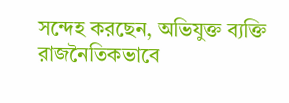সন্দেহ করছেন, অভিযুক্ত ব্যক্তি রাজনৈতিকভাবে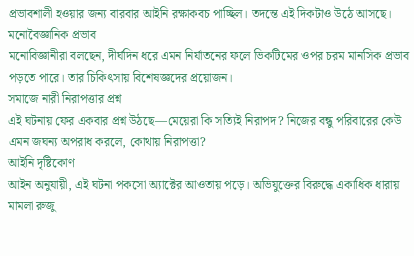প্রভাবশালী হওয়ার জন্য বারবার আইনি রক্ষাকবচ পাচ্ছিল। তদন্তে এই দিকটাও উঠে আসছে।
মনোবৈজ্ঞানিক প্রভাব
মনোবিজ্ঞানীরা বলছেন, দীর্ঘদিন ধরে এমন নির্যাতনের ফলে ভিকটিমের ওপর চরম মানসিক প্রভাব পড়তে পারে। তার চিকিৎসায় বিশেষজ্ঞদের প্রয়োজন।
সমাজে নারী নিরাপত্তার প্রশ্ন
এই ঘটনায় ফের একবার প্রশ্ন উঠছে—মেয়েরা কি সত্যিই নিরাপদ? নিজের বন্ধু পরিবারের কেউ এমন জঘন্য অপরাধ করলে, কোথায় নিরাপত্তা?
আইনি দৃষ্টিকোণ
আইন অনুযায়ী, এই ঘটনা পকসো অ্যাক্টের আওতায় পড়ে। অভিযুক্তের বিরুদ্ধে একাধিক ধারায় মামলা রুজু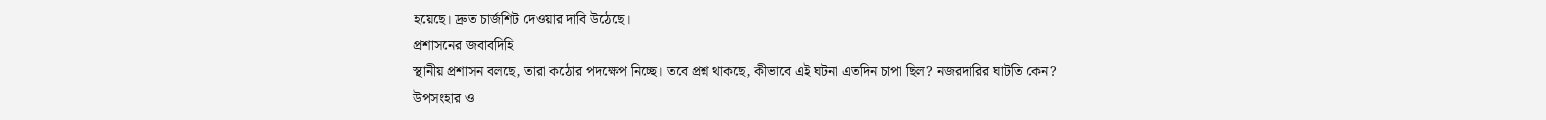হয়েছে। দ্রুত চার্জশিট দেওয়ার দাবি উঠেছে।
প্রশাসনের জবাবদিহি
স্থানীয় প্রশাসন বলছে, তারা কঠোর পদক্ষেপ নিচ্ছে। তবে প্রশ্ন থাকছে, কীভাবে এই ঘটনা এতদিন চাপা ছিল? নজরদারির ঘাটতি কেন?
উপসংহার ও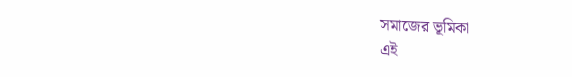সমাজের ভূমিকা
এই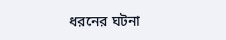ধরনের ঘটনা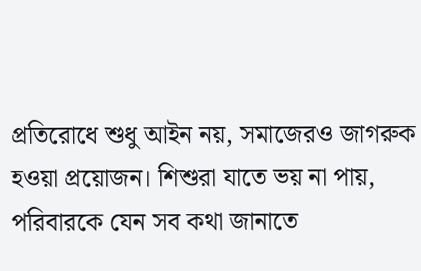প্রতিরোধে শুধু আইন নয়, সমাজেরও জাগরুক হওয়া প্রয়োজন। শিশুরা যাতে ভয় না পায়, পরিবারকে যেন সব কথা জানাতে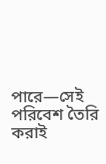পারে—সেই পরিবেশ তৈরি করাই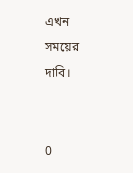এখন সময়ের দাবি।


0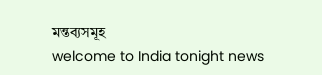মন্তব্যসমূহ
welcome to India tonight news